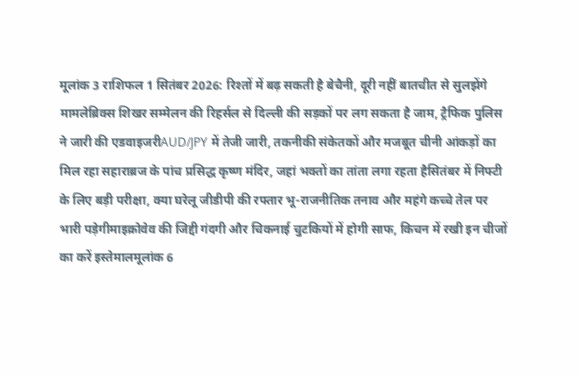मूलांक 3 राशिफल 1 सितंबर 2026: रिश्तों में बढ़ सकती है बेचैनी, दूरी नहीं बातचीत से सुलझेंगे मामलेब्रिक्स शिखर सम्मेलन की रिहर्सल से दिल्ली की सड़कों पर लग सकता है जाम, ट्रैफिक पुलिस ने जारी की एडवाइजरीAUD/JPY में तेजी जारी, तकनीकी संकेतकों और मजबूत चीनी आंकड़ों का मिल रहा सहाराब्रज के पांच प्रसिद्ध कृष्ण मंदिर, जहां भक्तों का तांता लगा रहता हैसितंबर में निफ्टी के लिए बड़ी परीक्षा, क्या घरेलू जीडीपी की रफ्तार भू-राजनीतिक तनाव और महंगे कच्चे तेल पर भारी पड़ेगीमाइक्रोवेव की जिद्दी गंदगी और चिकनाई चुटकियों में होगी साफ, किचन में रखी इन चीजों का करें इस्तेमालमूलांक 6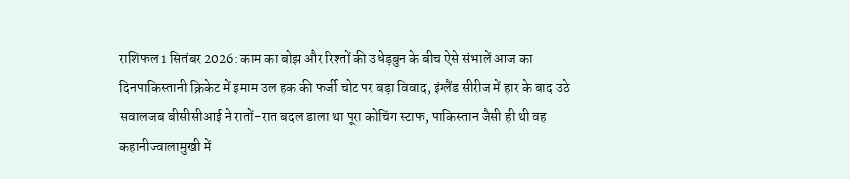राशिफल 1 सितंबर 2026: काम का बोझ और रिश्तों की उधेड़बुन के बीच ऐसे संभालें आज का दिनपाकिस्तानी क्रिकेट में इमाम उल हक की फर्जी चोट पर बड़ा विवाद, इंग्लैंड सीरीज में हार के बाद उठे सवालजब बीसीसीआई ने रातों-रात बदल डाला था पूरा कोचिंग स्टाफ, पाकिस्तान जैसी ही थी वह कहानीज्वालामुखी में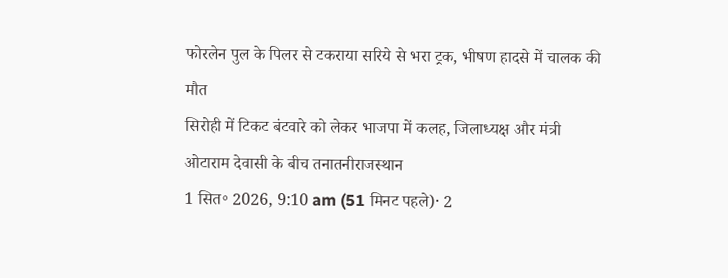फोरलेन पुल के पिलर से टकराया सरिये से भरा ट्रक, भीषण हादसे में चालक की मौत
सिरोही में टिकट बंटवारे को लेकर भाजपा में कलह, जिलाध्यक्ष और मंत्री ओटाराम देवासी के बीच तनातनीराजस्थान
1 सित॰ 2026, 9:10 am (51 मिनट पहले)· 2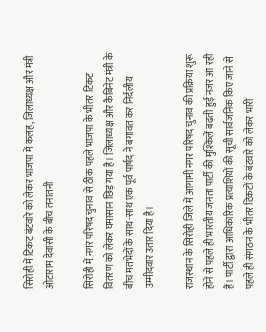सिरोही में टिकट बंटवारे को लेकर भाजपा में कलह, जिलाध्यक्ष और मंत्री ओटाराम देवासी के बीच तनातनी

सिरोही में नगर परिषद चुनाव से ठीक पहले भाजपा के भीतर टिकट वितरण को लेकर घमासान छिड़ गया है। जिलाध्यक्ष और कैबिनेट मंत्री के बीच मतभेदों के साथ-साथ एक पूर्व पार्षद ने बगावत कर निर्दलीय उम्मीदवार उतार दिया है।

राजस्थान के सिरोही जिले में आगामी नगर परिषद चुनाव की प्रक्रिया शुरू होने से पहले ही भारतीय जनता पार्टी की मुश्किलें बढ़ती हुई नजर आ रही हैं। पार्टी द्वारा आधिकारिक प्रत्याशियों की सूची सार्वजनिक किए जाने से पहले ही संगठन के भीतर टिकटों के बंटवारे को लेकर भारी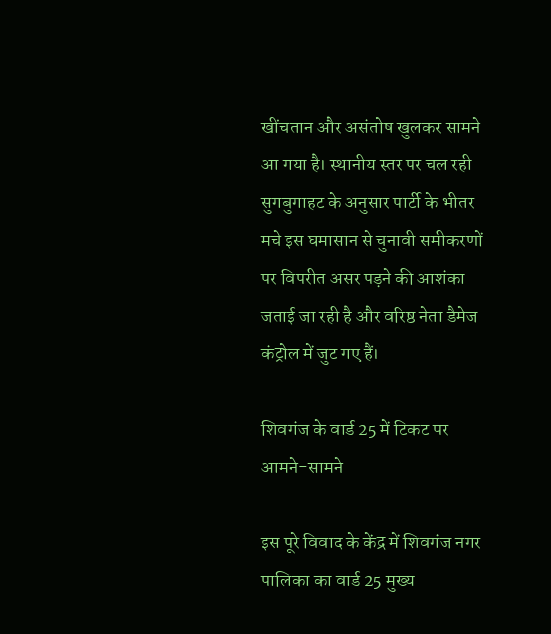खींचतान और असंतोष खुलकर सामने आ गया है। स्थानीय स्तर पर चल रही सुगबुगाहट के अनुसार पार्टी के भीतर मचे इस घमासान से चुनावी समीकरणों पर विपरीत असर पड़ने की आशंका जताई जा रही है और वरिष्ठ नेता डैमेज कंट्रोल में जुट गए हैं।

शिवगंज के वार्ड 25 में टिकट पर आमने-सामने

इस पूरे विवाद के केंद्र में शिवगंज नगर पालिका का वार्ड 25 मुख्य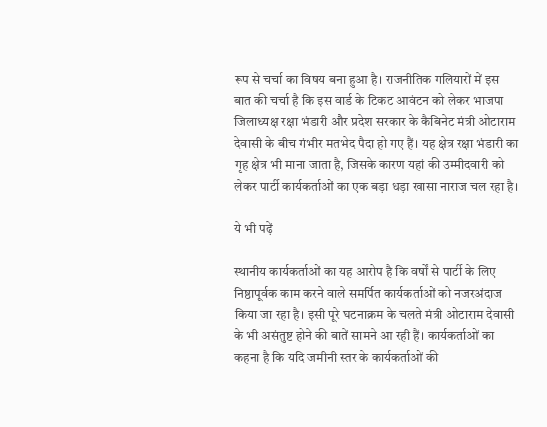रूप से चर्चा का विषय बना हुआ है। राजनीतिक गलियारों में इस बात की चर्चा है कि इस वार्ड के टिकट आवंटन को लेकर भाजपा जिलाध्यक्ष रक्षा भंडारी और प्रदेश सरकार के कैबिनेट मंत्री ओटाराम देवासी के बीच गंभीर मतभेद पैदा हो गए हैं। यह क्षेत्र रक्षा भंडारी का गृह क्षेत्र भी माना जाता है, जिसके कारण यहां की उम्मीदवारी को लेकर पार्टी कार्यकर्ताओं का एक बड़ा धड़ा खासा नाराज चल रहा है।

ये भी पढ़ें

स्थानीय कार्यकर्ताओं का यह आरोप है कि वर्षों से पार्टी के लिए निष्ठापूर्वक काम करने वाले समर्पित कार्यकर्ताओं को नजरअंदाज किया जा रहा है। इसी पूरे घटनाक्रम के चलते मंत्री ओटाराम देवासी के भी असंतुष्ट होने की बातें सामने आ रही हैं। कार्यकर्ताओं का कहना है कि यदि जमीनी स्तर के कार्यकर्ताओं की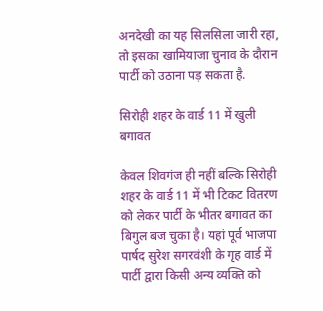अनदेखी का यह सिलसिला जारी रहा, तो इसका खामियाजा चुनाव के दौरान पार्टी को उठाना पड़ सकता है.

सिरोही शहर के वार्ड 11 में खुली बगावत

केवल शिवगंज ही नहीं बल्कि सिरोही शहर के वार्ड 11 में भी टिकट वितरण को लेकर पार्टी के भीतर बगावत का बिगुल बज चुका है। यहां पूर्व भाजपा पार्षद सुरेश सगरवंशी के गृह वार्ड में पार्टी द्वारा किसी अन्य व्यक्ति को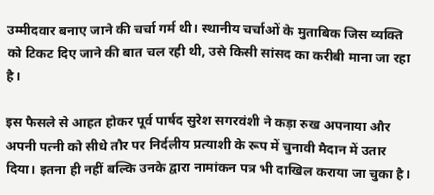उम्मीदवार बनाए जाने की चर्चा गर्म थी। स्थानीय चर्चाओं के मुताबिक जिस व्यक्ति को टिकट दिए जाने की बात चल रही थी, उसे किसी सांसद का करीबी माना जा रहा है।

इस फैसले से आहत होकर पूर्व पार्षद सुरेश सगरवंशी ने कड़ा रुख अपनाया और अपनी पत्नी को सीधे तौर पर निर्दलीय प्रत्याशी के रूप में चुनावी मैदान में उतार दिया। इतना ही नहीं बल्कि उनके द्वारा नामांकन पत्र भी दाखिल कराया जा चुका है।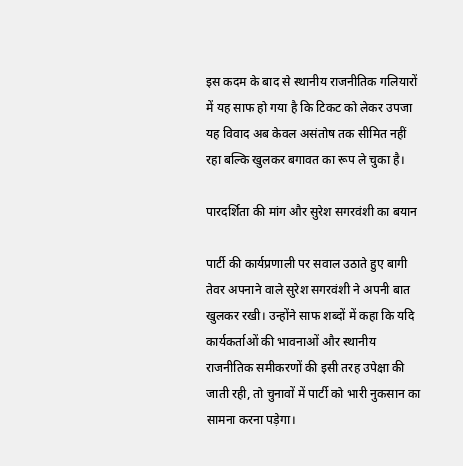इस कदम के बाद से स्थानीय राजनीतिक गलियारों में यह साफ हो गया है कि टिकट को लेकर उपजा यह विवाद अब केवल असंतोष तक सीमित नहीं रहा बल्कि खुलकर बगावत का रूप ले चुका है।

पारदर्शिता की मांग और सुरेश सगरवंशी का बयान

पार्टी की कार्यप्रणाली पर सवाल उठाते हुए बागी तेवर अपनाने वाले सुरेश सगरवंशी ने अपनी बात खुलकर रखी। उन्होंने साफ शब्दों में कहा कि यदि कार्यकर्ताओं की भावनाओं और स्थानीय राजनीतिक समीकरणों की इसी तरह उपेक्षा की जाती रही, तो चुनावों में पार्टी को भारी नुकसान का सामना करना पड़ेगा।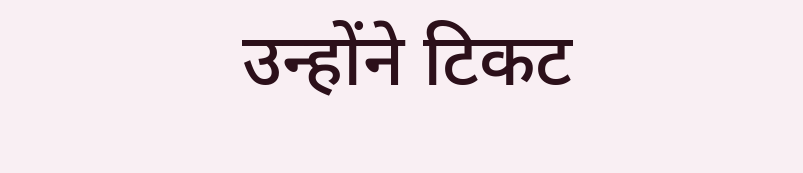उन्होंने टिकट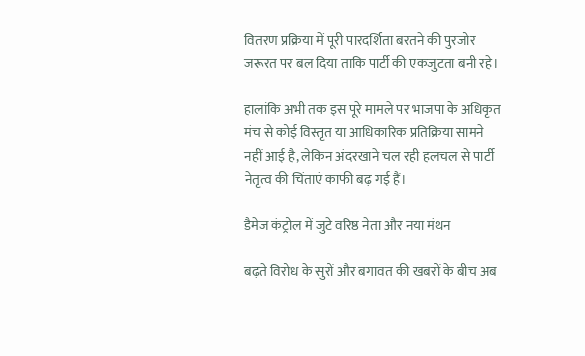वितरण प्रक्रिया में पूरी पारदर्शिता बरतने की पुरजोर जरूरत पर बल दिया ताकि पार्टी की एकजुटता बनी रहे।

हालांकि अभी तक इस पूरे मामले पर भाजपा के अधिकृत मंच से कोई विस्तृत या आधिकारिक प्रतिक्रिया सामने नहीं आई है, लेकिन अंदरखाने चल रही हलचल से पार्टी नेतृत्व की चिंताएं काफी बढ़ गई हैं।

डैमेज कंट्रोल में जुटे वरिष्ठ नेता और नया मंथन

बढ़ते विरोध के सुरों और बगावत की खबरों के बीच अब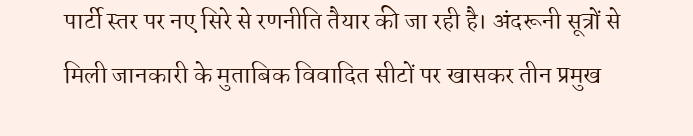पार्टी स्तर पर नए सिरे से रणनीति तैयार की जा रही है। अंदरूनी सूत्रों से मिली जानकारी के मुताबिक विवादित सीटों पर खासकर तीन प्रमुख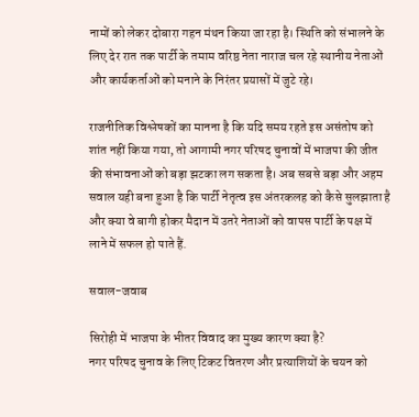नामों को लेकर दोबारा गहन मंथन किया जा रहा है। स्थिति को संभालने के लिए देर रात तक पार्टी के तमाम वरिष्ठ नेता नाराज चल रहे स्थानीय नेताओं और कार्यकर्ताओं को मनाने के निरंतर प्रयासों में जुटे रहे।

राजनीतिक विश्लेषकों का मानना है कि यदि समय रहते इस असंतोष को शांत नहीं किया गया, तो आगामी नगर परिषद चुनावों में भाजपा की जीत की संभावनाओं को बड़ा झटका लग सकता है। अब सबसे बड़ा और अहम सवाल यही बना हुआ है कि पार्टी नेतृत्व इस अंतरकलह को कैसे सुलझाता है और क्या वे बागी होकर मैदान में उतरे नेताओं को वापस पार्टी के पक्ष में लाने में सफल हो पाते हैं.

सवाल-जवाब

सिरोही में भाजपा के भीतर विवाद का मुख्य कारण क्या है?
नगर परिषद चुनाव के लिए टिकट वितरण और प्रत्याशियों के चयन को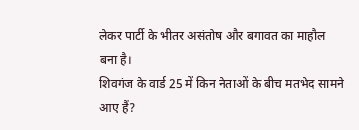लेकर पार्टी के भीतर असंतोष और बगावत का माहौल बना है।
शिवगंज के वार्ड 25 में किन नेताओं के बीच मतभेद सामने आए हैं?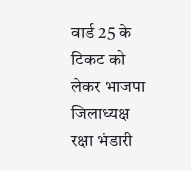वार्ड 25 के टिकट को लेकर भाजपा जिलाध्यक्ष रक्षा भंडारी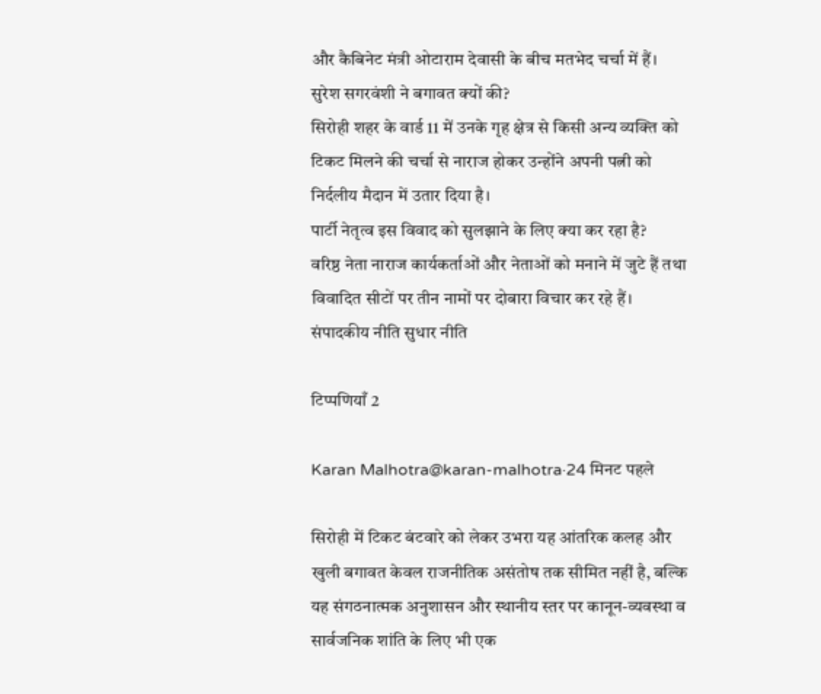और कैबिनेट मंत्री ओटाराम देवासी के बीच मतभेद चर्चा में हैं।
सुरेश सगरवंशी ने बगावत क्यों की?
सिरोही शहर के वार्ड 11 में उनके गृह क्षेत्र से किसी अन्य व्यक्ति को टिकट मिलने की चर्चा से नाराज होकर उन्होंने अपनी पत्नी को निर्दलीय मैदान में उतार दिया है।
पार्टी नेतृत्व इस विवाद को सुलझाने के लिए क्या कर रहा है?
वरिष्ठ नेता नाराज कार्यकर्ताओं और नेताओं को मनाने में जुटे हैं तथा विवादित सीटों पर तीन नामों पर दोबारा विचार कर रहे हैं।
संपादकीय नीति सुधार नीति

टिप्पणियाँ 2

Karan Malhotra@karan-malhotra·24 मिनट पहले

सिरोही में टिकट बंटवारे को लेकर उभरा यह आंतरिक कलह और खुली बगावत केवल राजनीतिक असंतोष तक सीमित नहीं है, बल्कि यह संगठनात्मक अनुशासन और स्थानीय स्तर पर कानून-व्यवस्था व सार्वजनिक शांति के लिए भी एक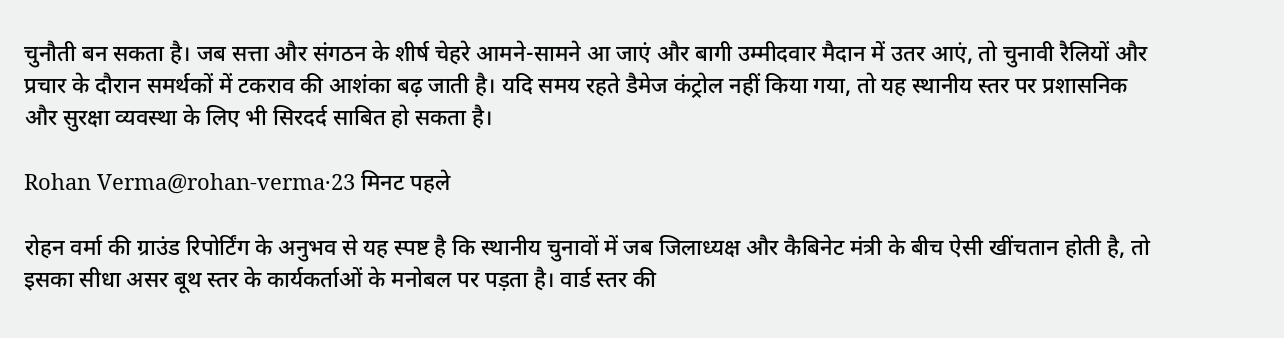चुनौती बन सकता है। जब सत्ता और संगठन के शीर्ष चेहरे आमने-सामने आ जाएं और बागी उम्मीदवार मैदान में उतर आएं, तो चुनावी रैलियों और प्रचार के दौरान समर्थकों में टकराव की आशंका बढ़ जाती है। यदि समय रहते डैमेज कंट्रोल नहीं किया गया, तो यह स्थानीय स्तर पर प्रशासनिक और सुरक्षा व्यवस्था के लिए भी सिरदर्द साबित हो सकता है।

Rohan Verma@rohan-verma·23 मिनट पहले

रोहन वर्मा की ग्राउंड रिपोर्टिंग के अनुभव से यह स्पष्ट है कि स्थानीय चुनावों में जब जिलाध्यक्ष और कैबिनेट मंत्री के बीच ऐसी खींचतान होती है, तो इसका सीधा असर बूथ स्तर के कार्यकर्ताओं के मनोबल पर पड़ता है। वार्ड स्तर की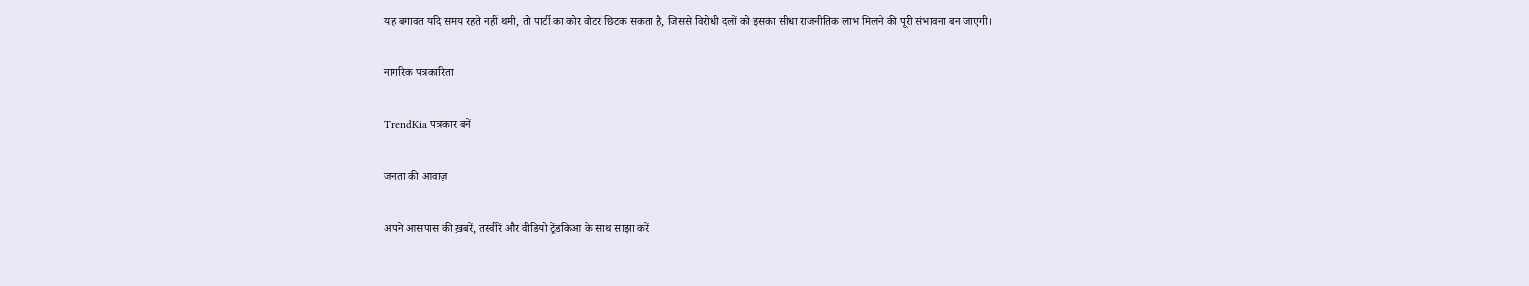यह बगावत यदि समय रहते नहीं थमी, तो पार्टी का कोर वोटर छिटक सकता है, जिससे विरोधी दलों को इसका सीधा राजनीतिक लाभ मिलने की पूरी संभावना बन जाएगी।

नागरिक पत्रकारिता

TrendKia पत्रकार बनें

जनता की आवाज़

अपने आसपास की ख़बरें, तस्वीरें और वीडियो ट्रेंडकिआ के साथ साझा करें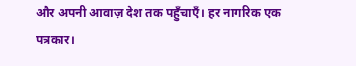और अपनी आवाज़ देश तक पहुँचाएँ। हर नागरिक एक पत्रकार।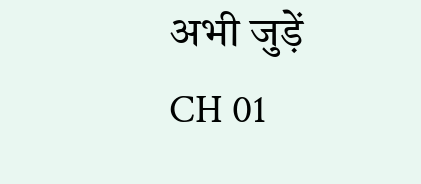अभी जुड़ें
CH 01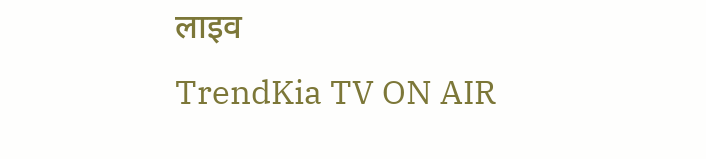लाइव
TrendKia TV ON AIR